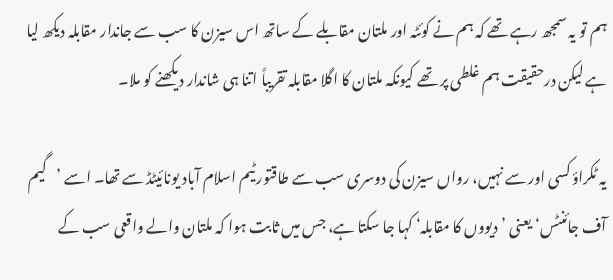ہم تو یہ سمجھ رہے تھے کہ ہم نے کوئٹہ اور ملتان مقابلے کے ساتھ اس سیزن کا سب سے جاندار مقابلہ دیکھ لیا ہے لیکن درحقیقت ہم غلطی پر تھے کیونکہ ملتان کا اگلا مقابلہ تقریباً اتنا ہی شاندار دیکھنے کو ملا۔

یہ ٹکراؤ کسی اور سے نہیں، رواں سیزن کی دوسری سب سے طاقتور ٹیم اسلام آباد یونائیٹڈ سے تھا۔ اسے ’گیم آف جائنٹس‘ یعنی ’دیووں کا مقابلہ‘ کہا جا سکتا ہے، جس میں ثابت ہوا کہ ملتان والے واقعی سب کے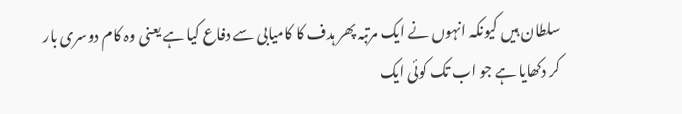سلطان ہیں کیونکہ انہوں نے ایک مرتبہ پھر ہدف کا کامیابی سے دفاع کیا ہے یعنی وہ کام دوسری بار کر دکھایا ہے جو اب تک کوئی ایک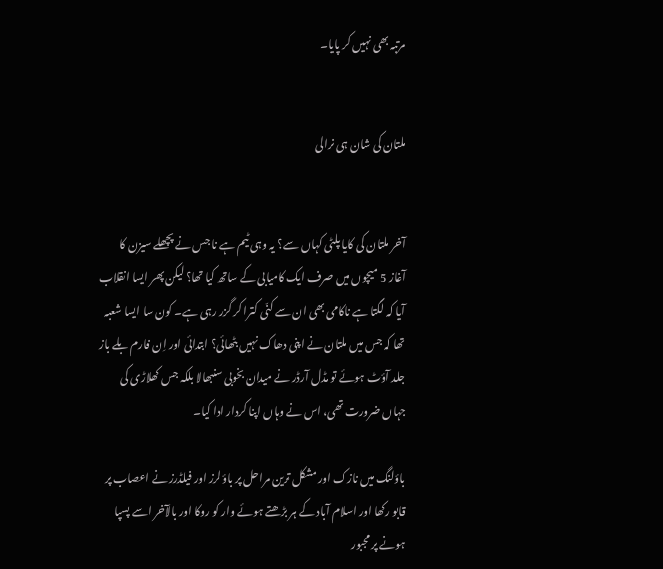مرتبہ بھی نہیں کر پایا۔


ملتان کی شان ہی نرالی


آخر ملتان کی کایا پلٹی کہاں سے؟ یہ وہی ٹیم ہے نا جس نے پچھلے سیزن کا آغاز 5 میچوں میں صرف ایک کامیابی کے ساتھ کیا تھا؟ لیکن پھر ایسا انقلاب آیا کہ لگتا ہے ناکامی بھی ان سے کنّی کترا کر گزر رہی ہے۔ کون سا ایسا شعبہ تھا کہ جس میں ملتان نے اپنی دھاک نہیں بٹھائی؟ ابتدائی اور اِن فارم بلے باز جلد آؤٹ ہوئے تو مڈل آرڈر نے میدان بخوبی سنبھالا بلکہ جس کھلاڑی کی جہاں ضرورت تھی، اس نے وہاں اپنا کردار ادا کیا۔

باؤلنگ میں نازک اور مشکل ترین مراحل پر باؤلرز اور فیلڈرز نے اعصاب پر قابو رکھا اور اسلام آباد کے ہر بڑھتے ہوئے وار کو روکا اور بالآخر اسے پسپا ہونے پر مجبور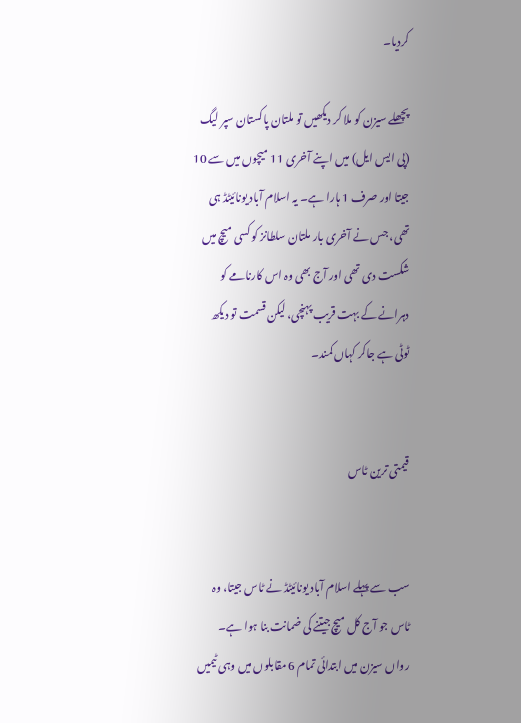کردیا۔

پچھلے سیزن کو ملا کر دیکھیں تو ملتان پاکستان سپر لیگ (پی ایس ایل) میں اپنے آخری 11 میچوں میں سے 10 جیتا اور صرف 1 ہارا ہے۔ یہ اسلام آباد یونائیٹڈ ہی تھی، جس نے آخری بار ملتان سلطانز کو کسی میچ میں شکست دی تھی اور آج بھی وہ اس کارنامے کو دہرانے کے بہت قریب پہنچی، لیکن قسمت تو دیکھ ٹوٹی ہے جاکر کہاں کمند۔


قیمتی ترین ٹاس


سب سے پہلے اسلام آباد یونائیٹڈ نے ٹاس جیتا، وہ ٹاس جو آج کل میچ جیتنے کی ضمانت بنا ہوا ہے۔ رواں سیزن میں ابتدائی تمام 6 مقابلوں میں وہی ٹیمیں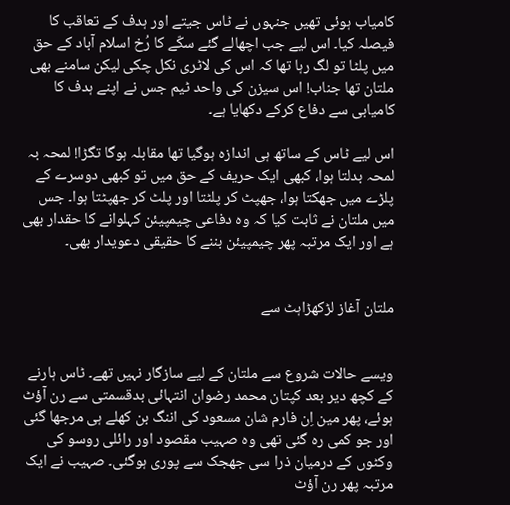کامیاب ہوئی تھیں جنہوں نے ٹاس جیتے اور ہدف کے تعاقب کا فیصلہ کیا۔ اس لیے جب اچھالے گئے سکّے کا رُخ اسلام آباد کے حق میں پلٹا تو لگ رہا تھا کہ اس کی لاٹری نکل چکی لیکن سامنے بھی ملتان تھا جناب! اس سیزن کی واحد ٹیم جس نے اپنے ہدف کا کامیابی سے دفاع کرکے دکھایا ہے۔

اس لیے ٹاس کے ساتھ ہی اندازہ ہوگیا تھا مقابلہ ہوگا تگڑا! لمحہ بہ لمحہ بدلتا ہوا، کبھی ایک حریف کے حق میں تو کبھی دوسرے کے پلڑے میں جھکتا ہوا، جھپٹ کر پلٹتا اور پلٹ کر جھپٹتا ہوا۔ جس میں ملتان نے ثابت کیا کہ وہ دفاعی چیمپیئن کہلوانے کا حقدار بھی ہے اور ایک مرتبہ پھر چیمپیئن بننے کا حقیقی دعویدار بھی۔


ملتان آغاز لڑکھڑاہٹ سے


ویسے حالات شروع سے ملتان کے لیے سازگار نہیں تھے۔ ٹاس ہارنے کے کچھ دیر بعد کپتان محمد رضوان انتہائی بدقسمتی سے رن آؤٹ ہوئے، پھر مین اِن فارم شان مسعود کی اننگ بن کھلے ہی مرجھا گئی اور جو کمی رہ گئی تھی وہ صہیب مقصود اور رائلی روسو کی وکٹوں کے درمیان ذرا سی جھجک سے پوری ہوگئی۔ صہیب نے ایک مرتبہ پھر رن آؤٹ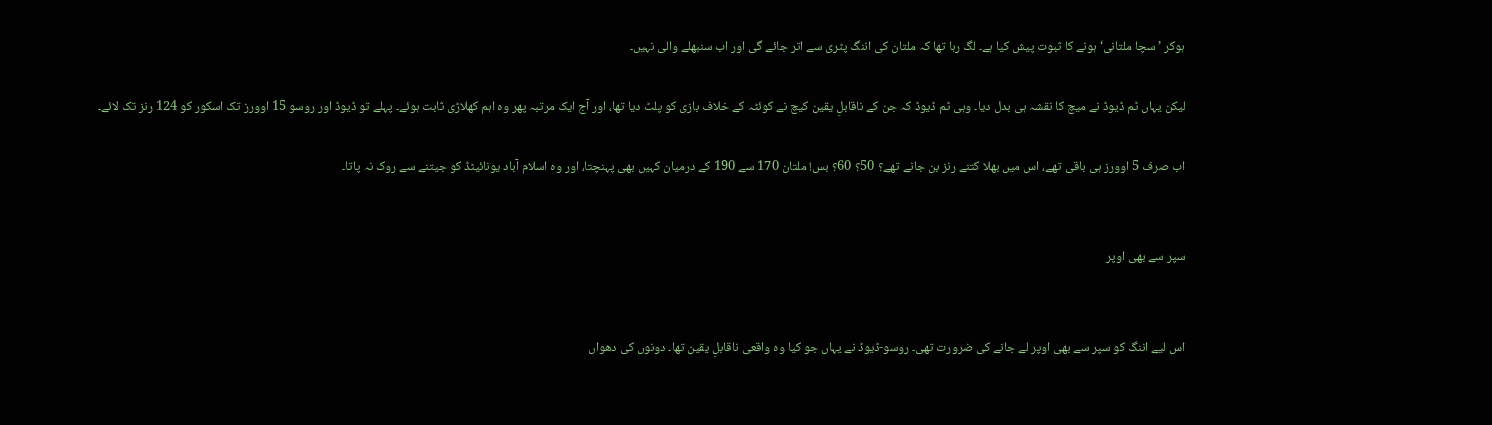ہوکر ’سچا ملتانی‘ ہونے کا ثبوت پیش کیا ہے۔ لگ رہا تھا کہ ملتان کی اننگ پٹری سے اتر جائے گی اور اب سنبھلے والی نہیں۔

لیکن یہاں ٹم ڈیوڈ نے میچ کا نقشہ ہی بدل دیا۔ وہی ٹم ڈیوڈ کہ جن کے ناقابلِ یقین کیچ نے کوئٹہ کے خلاف بازی کو پلٹ دیا تھا، اور آج ایک مرتبہ پھر وہ اہم کھلاڑی ثابت ہوئے۔ پہلے تو ڈیوڈ اور روسو 15 اوورز تک اسکور کو 124 رنز تک لائے۔

اب صرف 5 اوورز ہی باقی تھے، اس میں بھلا کتنے رنز بن جانے تھے؟ 50؟ 60؟ بس! ملتان 170 سے 190 کے درمیان کہیں بھی پہنچتا، اور وہ اسلام آباد یونائیٹڈ کو جیتنے سے روک نہ پاتا۔


سپر سے بھی اوپر


اس لیے اننگ کو سپر سے بھی اوپر لے جانے کی ضرورت تھی۔ روسو-ڈیوڈ نے یہاں جو کیا وہ واقعی ناقابلِ یقین تھا۔ دونوں کی دھواں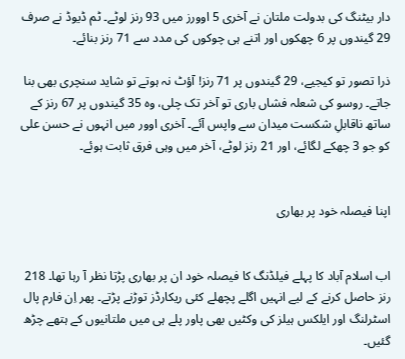دار بیٹنگ کی بدولت ملتان نے آخری 5 اوورز میں 93 رنز لوٹے۔ ٹم ڈیوڈ نے صرف 29 گیندوں پر 6 چھکوں اور اتنے ہی چوکوں کی مدد سے 71 رنز بنائے۔

ذرا تصور تو کیجیے، 29 گیندوں پر 71 رنز! آؤٹ نہ ہوتے تو شاید سنچری بھی بنا جاتے۔ روسو کی شعلہ فشاں باری تو آخر تک چلی، وہ 35 گیندوں پر 67 رنز کے ساتھ ناقابلِ شکست میدان سے واپس آئے۔ آخری اوور میں انہوں نے حسن علی کو جو 3 چھکے لگائے، اور 21 رنز لوٹے، آخر میں وہی فرق ثابت ہوئے۔


اپنا فیصلہ خود پر بھاری


اب اسلام آباد کا پہلے فیلڈنگ کا فیصلہ خود ان پر بھاری پڑتا نظر آ رہا تھا۔ 218 رنز حاصل کرنے کے لیے انہیں اگلے پچھلے کئی ریکارڈز توڑنے پڑتے۔ پھر اِن فارم پال اسٹرلنگ اور ایلکس ہیلز کی وکٹیں بھی پاور پلے ہی میں ملتانیوں کے ہتھے چڑھ گئیں۔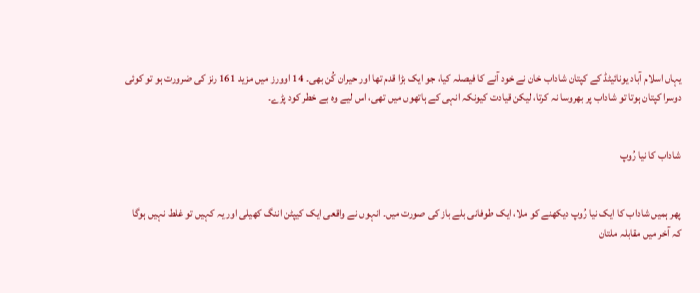یہاں اسلام آباد یونائیٹڈ کے کپتان شاداب خان نے خود آنے کا فیصلہ کیا، جو ایک بڑا قدم تھا اور حیران کُن بھی۔ 14 اوورز میں مزید 161 رنز کی ضرورت ہو تو کوئی دوسرا کپتان ہوتا تو شاداب پر بھروسا نہ کرتا، لیکن قیادت کیونکہ انہی کے ہاتھوں میں تھی، اس لیے وہ بے خطر کود پڑے۔


شاداب کا نیا رُوپ


پھر ہمیں شاداب کا ایک نیا رُوپ دیکھنے کو ملا، ایک طوفانی بلے باز کی صورت میں۔ انہوں نے واقعی ایک کیپٹن اننگ کھیلی اور یہ کہیں تو غلط نہیں ہوگا کہ آخر میں مقابلہ ملتان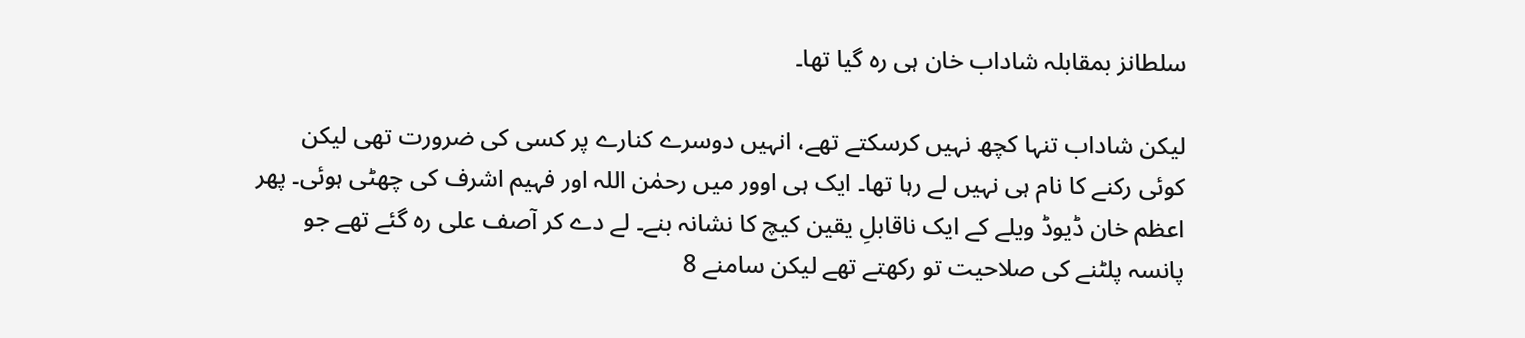سلطانز بمقابلہ شاداب خان ہی رہ گیا تھا۔

لیکن شاداب تنہا کچھ نہیں کرسکتے تھے، انہیں دوسرے کنارے پر کسی کی ضرورت تھی لیکن کوئی رکنے کا نام ہی نہیں لے رہا تھا۔ ایک ہی اوور میں رحمٰن اللہ اور فہیم اشرف کی چھٹی ہوئی۔ پھر اعظم خان ڈیوڈ ویلے کے ایک ناقابلِ یقین کیچ کا نشانہ بنے۔ لے دے کر آصف علی رہ گئے تھے جو پانسہ پلٹنے کی صلاحیت تو رکھتے تھے لیکن سامنے 8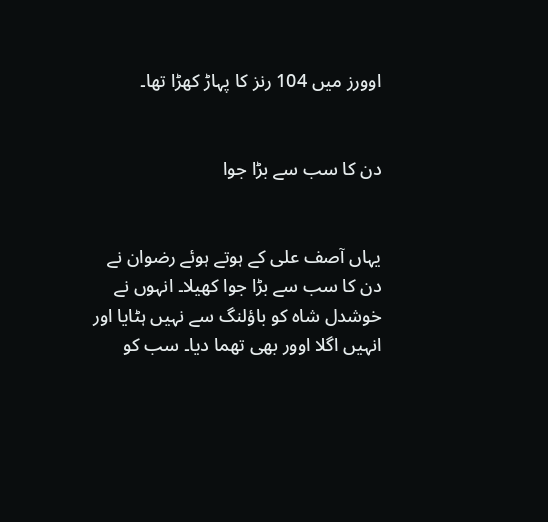اوورز میں 104 رنز کا پہاڑ کھڑا تھا۔


دن کا سب سے بڑا جوا


یہاں آصف علی کے ہوتے ہوئے رضوان نے دن کا سب سے بڑا جوا کھیلا۔ انہوں نے خوشدل شاہ کو باؤلنگ سے نہیں ہٹایا اور انہیں اگلا اوور بھی تھما دیا۔ سب کو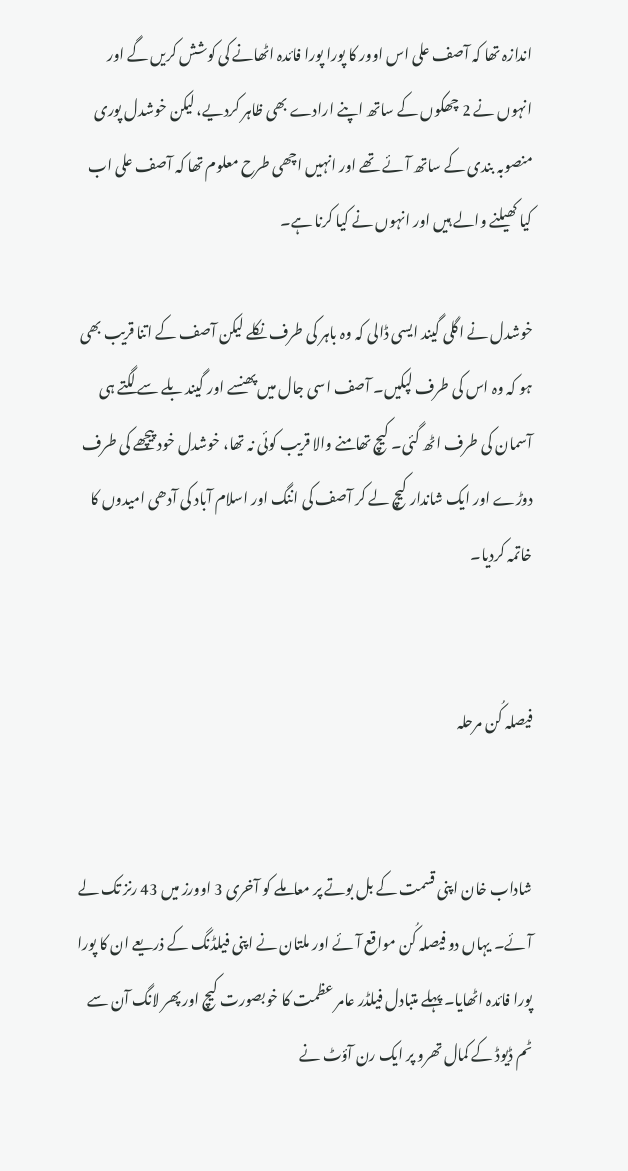اندازہ تھا کہ آصف علی اس اوور کا پورا پورا فائدہ اٹھانے کی کوشش کریں گے اور انہوں نے 2 چھکوں کے ساتھ اپنے ارادے بھی ظاہر کردیے، لیکن خوشدل پوری منصوبہ بندی کے ساتھ آئے تھے اور انہیں اچھی طرح معلوم تھا کہ آصف علی اب کیا کھیلنے والے ہیں اور انہوں نے کیا کرنا ہے۔

خوشدل نے اگلی گیند ایسی ڈالی کہ وہ باہر کی طرف نکلے لیکن آصف کے اتنا قریب بھی ہو کہ وہ اس کی طرف لپکیں۔ آصف اسی جال میں پھنسے اور گیند بلے سے لگتے ہی آسمان کی طرف اٹھ گئی۔ کیچ تھامنے والا قریب کوئی نہ تھا، خوشدل خود پیچھے کی طرف دوڑے اور ایک شاندار کیچ لے کر آصف کی اننگ اور اسلام آباد کی آدھی امیدوں کا خاتمہ کردیا۔


فیصلہ کُن مرحلہ


شاداب خان اپنی قسمت کے بل بوتے پر معاملے کو آخری 3 اوورز میں 43 رنز تک لے آئے۔ یہاں دو فیصلہ کُن مواقع آئے اور ملتان نے اپنی فیلڈنگ کے ذریعے ان کا پورا پورا فائدہ اٹھایا۔ پہلے متبادل فیلڈر عامر عظمت کا خوبصورت کیچ اور پھر لانگ آن سے ٹم ڈیوڈ کے کمال تھرو پر ایک رن آؤٹ نے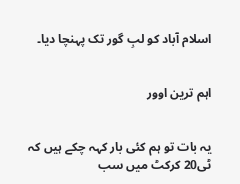اسلام آباد کو لبِ گور تک پہنچا دیا۔


اہم ترین اوور


یہ بات تو ہم کئی بار کہہ چکے ہیں کہ ٹی20 کرکٹ میں سب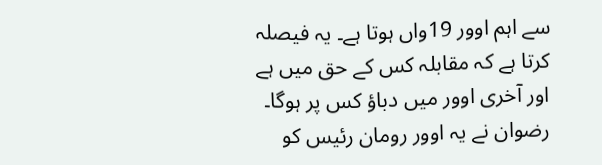سے اہم اوور 19واں ہوتا ہے۔ یہ فیصلہ کرتا ہے کہ مقابلہ کس کے حق میں ہے اور آخری اوور میں دباؤ کس پر ہوگا۔ رضوان نے یہ اوور رومان رئیس کو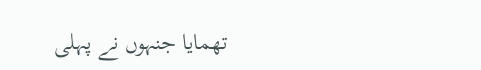تھمایا جنہوں نے پہلی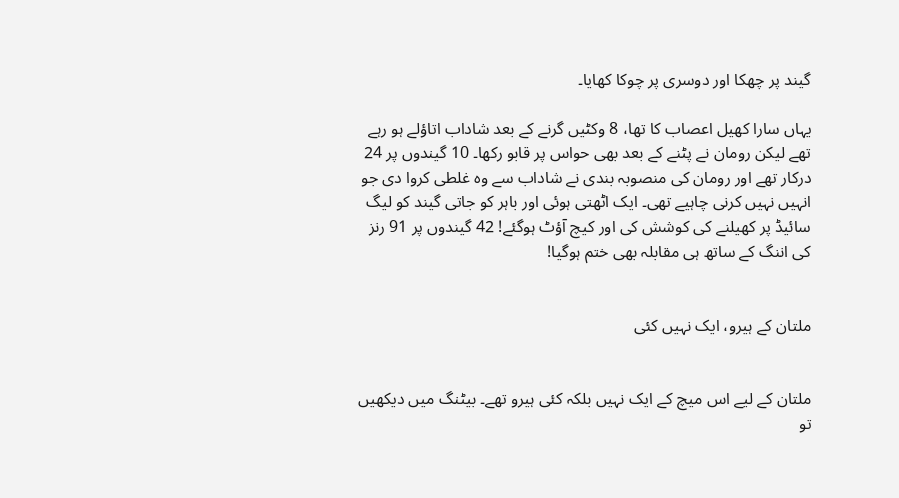گیند پر چھکا اور دوسری پر چوکا کھایا۔

یہاں سارا کھیل اعصاب کا تھا، 8 وکٹیں گرنے کے بعد شاداب اتاؤلے ہو رہے تھے لیکن رومان نے پٹنے کے بعد بھی حواس پر قابو رکھا۔ 10 گیندوں پر 24 درکار تھے اور رومان کی منصوبہ بندی نے شاداب سے وہ غلطی کروا دی جو انہیں نہیں کرنی چاہیے تھی۔ ایک اٹھتی ہوئی اور باہر کو جاتی گیند کو لیگ سائیڈ پر کھیلنے کی کوشش کی اور کیچ آؤٹ ہوگئے! 42 گیندوں پر 91 رنز کی اننگ کے ساتھ ہی مقابلہ بھی ختم ہوگیا!


ملتان کے ہیرو، ایک نہیں کئی


ملتان کے لیے اس میچ کے ایک نہیں بلکہ کئی ہیرو تھے۔ بیٹنگ میں دیکھیں تو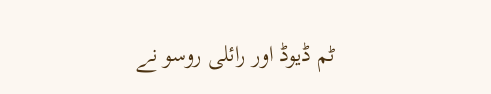ٹم ڈیوڈ اور رائلی روسو نے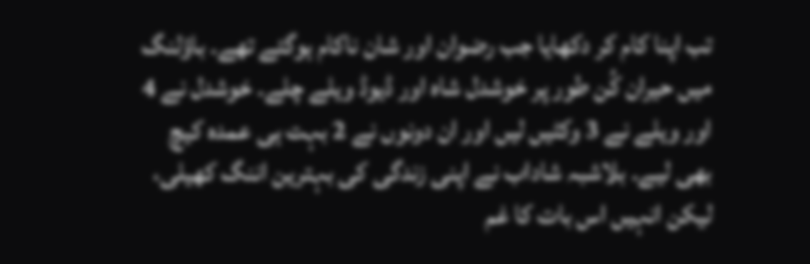تب اپنا کام کر دکھایا جب رضوان اور شان ناکام ہوگئے تھے۔ باؤلنگ میں حیران کُن طور پر خوشدل شاہ اور ڈیوڈ ویلے چلے۔ خوشدل نے 4 اور ویلے نے 3 وکٹیں لیں اور ان دونوں نے 2 بہت ہی عمدہ کیچ بھی لیے۔ بلاشبہ شاداب نے اپنی زندگی کی بہترین اننگ کھیلی، لیکن انہیں اس بات کا غم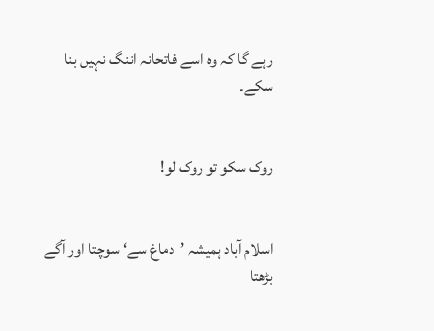رہے گا کہ وہ اسے فاتحانہ اننگ نہیں بنا سکے۔


روک سکو تو روک لو!


اسلام آباد ہمیشہ ’دماغ سے‘ سوچتا اور آگے بڑھتا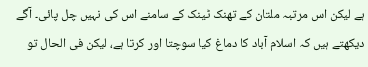ہے لیکن اس مرتبہ ملتان کے تھنک ٹینک کے سامنے اس کی نہیں چل پائی۔ آگے دیکھتے ہیں کہ اسلام آباد کا دماغ کیا سوچتا اور کرتا ہے، لیکن فی الحال تو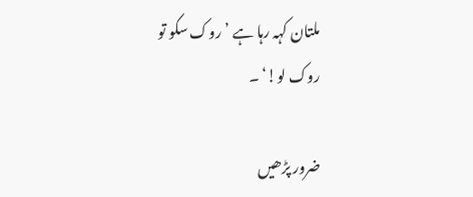ملتان کہہ رہا ہے ’روک سکو تو روک لو!‘ ۔

ضرور پڑھیں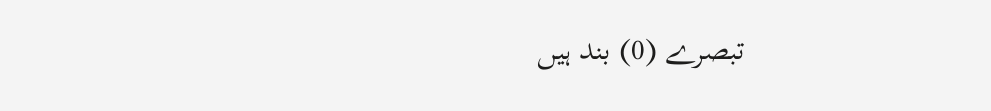تبصرے (0) بند ہیں